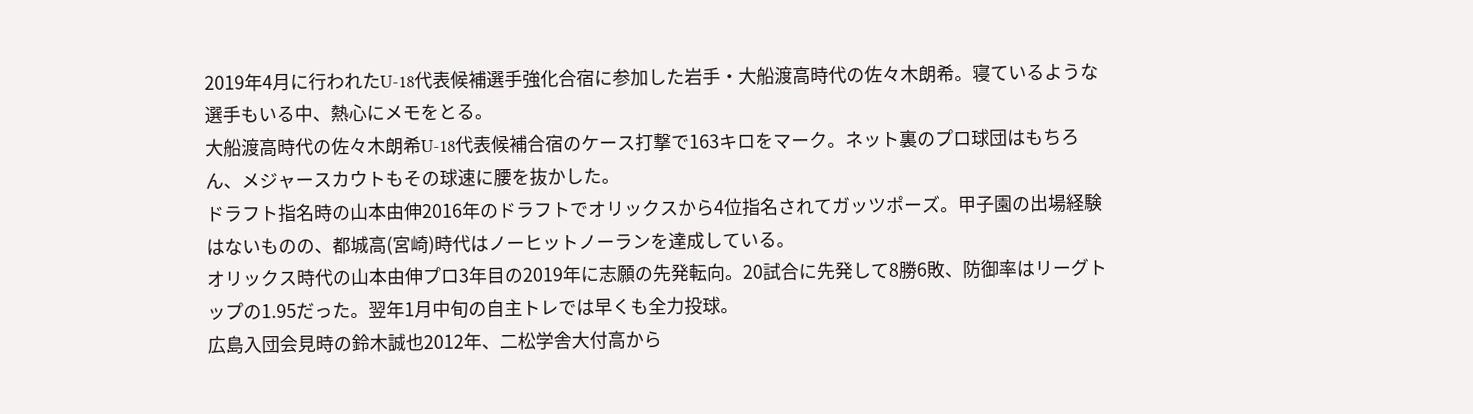2019年4月に行われたU-18代表候補選手強化合宿に参加した岩手・大船渡高時代の佐々木朗希。寝ているような選手もいる中、熱心にメモをとる。
大船渡高時代の佐々木朗希U-18代表候補合宿のケース打撃で163キロをマーク。ネット裏のプロ球団はもちろん、メジャースカウトもその球速に腰を抜かした。
ドラフト指名時の山本由伸2016年のドラフトでオリックスから4位指名されてガッツポーズ。甲子園の出場経験はないものの、都城高(宮崎)時代はノーヒットノーランを達成している。
オリックス時代の山本由伸プロ3年目の2019年に志願の先発転向。20試合に先発して8勝6敗、防御率はリーグトップの1.95だった。翌年1月中旬の自主トレでは早くも全力投球。
広島入団会見時の鈴木誠也2012年、二松学舎大付高から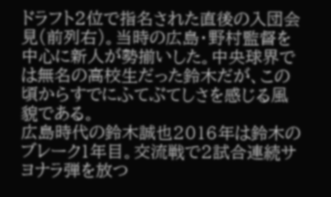ドラフト2位で指名された直後の入団会見(前列右)。当時の広島・野村監督を中心に新人が勢揃いした。中央球界では無名の高校生だった鈴木だが、この頃からすでにふてぶてしさを感じる風貌である。
広島時代の鈴木誠也2016年は鈴木のブレーク1年目。交流戦で2試合連続サヨナラ弾を放つ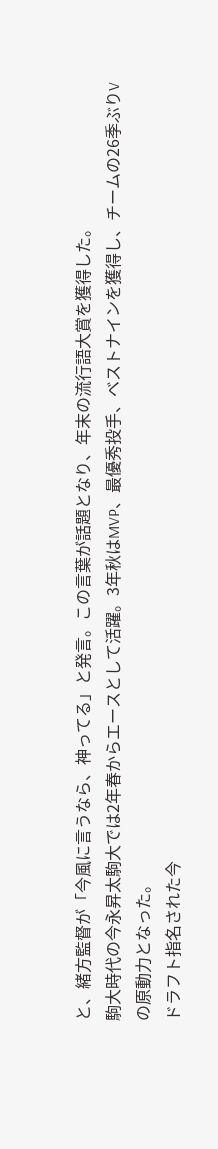と、緒方監督が「今風に言うなら、神ってる」と発言。この言葉が話題となり、年末の流行語大賞を獲得した。
駒大時代の今永昇太駒大では2年春からエースとして活躍。3年秋はMVP、最優秀投手、ベストナインを獲得し、チームの26季ぶりVの原動力となった。
ドラフト指名された今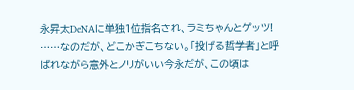永昇太DeNAに単独1位指名され、ラミちゃんとゲッツ! ……なのだが、どこかぎこちない。「投げる哲学者」と呼ばれながら意外とノリがいい今永だが、この頃は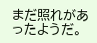まだ照れがあったようだ。